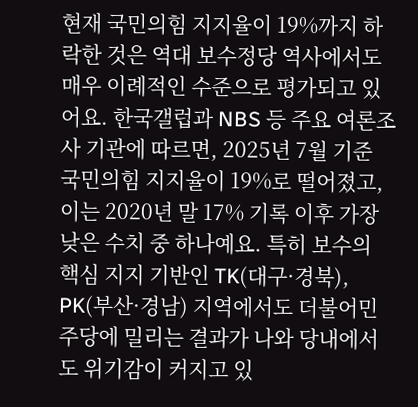현재 국민의힘 지지율이 19%까지 하락한 것은 역대 보수정당 역사에서도 매우 이례적인 수준으로 평가되고 있어요. 한국갤럽과 NBS 등 주요 여론조사 기관에 따르면, 2025년 7월 기준 국민의힘 지지율이 19%로 떨어졌고, 이는 2020년 말 17% 기록 이후 가장 낮은 수치 중 하나예요. 특히 보수의 핵심 지지 기반인 TK(대구·경북), PK(부산·경남) 지역에서도 더불어민주당에 밀리는 결과가 나와 당내에서도 위기감이 커지고 있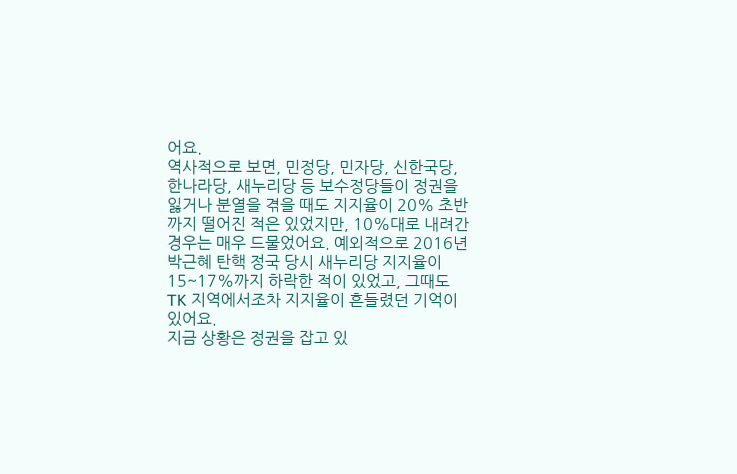어요.
역사적으로 보면, 민정당, 민자당, 신한국당, 한나라당, 새누리당 등 보수정당들이 정권을 잃거나 분열을 겪을 때도 지지율이 20% 초반까지 떨어진 적은 있었지만, 10%대로 내려간 경우는 매우 드물었어요. 예외적으로 2016년 박근혜 탄핵 정국 당시 새누리당 지지율이 15~17%까지 하락한 적이 있었고, 그때도 TK 지역에서조차 지지율이 흔들렸던 기억이 있어요.
지금 상황은 정권을 잡고 있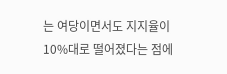는 여당이면서도 지지율이 10%대로 떨어졌다는 점에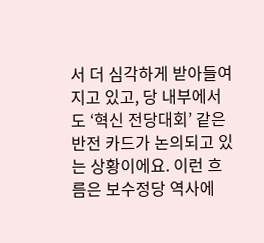서 더 심각하게 받아들여지고 있고, 당 내부에서도 ‘혁신 전당대회’ 같은 반전 카드가 논의되고 있는 상황이에요. 이런 흐름은 보수정당 역사에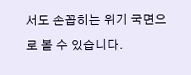서도 손꼽히는 위기 국면으로 볼 수 있습니다.